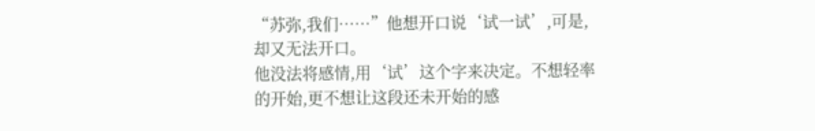“苏弥,我们……”他想开口说‘试一试’,可是,却又无法开口。
他没法将感情,用‘试’这个字来决定。不想轻率的开始,更不想让这段还未开始的感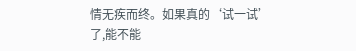情无疾而终。如果真的‘试一试’了,能不能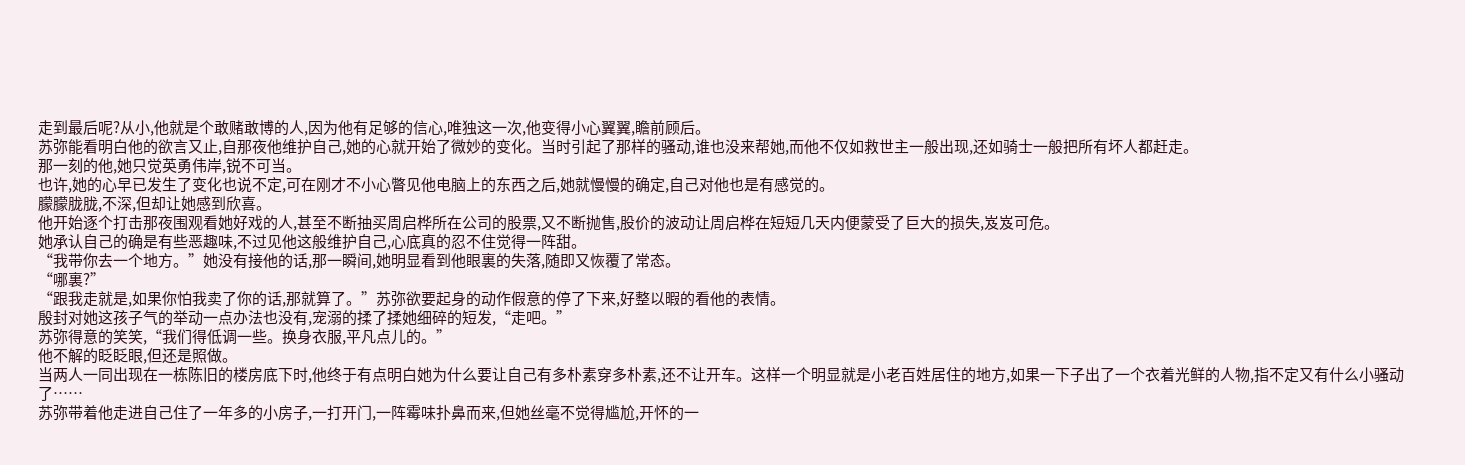走到最后呢?从小,他就是个敢赌敢博的人,因为他有足够的信心,唯独这一次,他变得小心翼翼,瞻前顾后。
苏弥能看明白他的欲言又止,自那夜他维护自己,她的心就开始了微妙的变化。当时引起了那样的骚动,谁也没来帮她,而他不仅如救世主一般出现,还如骑士一般把所有坏人都赶走。
那一刻的他,她只觉英勇伟岸,锐不可当。
也许,她的心早已发生了变化也说不定,可在刚才不小心瞥见他电脑上的东西之后,她就慢慢的确定,自己对他也是有感觉的。
朦朦胧胧,不深,但却让她感到欣喜。
他开始逐个打击那夜围观看她好戏的人,甚至不断抽买周启桦所在公司的股票,又不断抛售,股价的波动让周启桦在短短几天内便蒙受了巨大的损失,岌岌可危。
她承认自己的确是有些恶趣味,不过见他这般维护自己,心底真的忍不住觉得一阵甜。
“我带你去一个地方。”她没有接他的话,那一瞬间,她明显看到他眼裏的失落,随即又恢覆了常态。
“哪裏?”
“跟我走就是,如果你怕我卖了你的话,那就算了。”苏弥欲要起身的动作假意的停了下来,好整以暇的看他的表情。
殷封对她这孩子气的举动一点办法也没有,宠溺的揉了揉她细碎的短发,“走吧。”
苏弥得意的笑笑,“我们得低调一些。换身衣服,平凡点儿的。”
他不解的眨眨眼,但还是照做。
当两人一同出现在一栋陈旧的楼房底下时,他终于有点明白她为什么要让自己有多朴素穿多朴素,还不让开车。这样一个明显就是小老百姓居住的地方,如果一下子出了一个衣着光鲜的人物,指不定又有什么小骚动了……
苏弥带着他走进自己住了一年多的小房子,一打开门,一阵霉味扑鼻而来,但她丝毫不觉得尴尬,开怀的一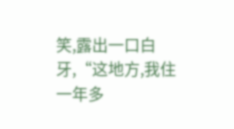笑,露出一口白牙,“这地方,我住一年多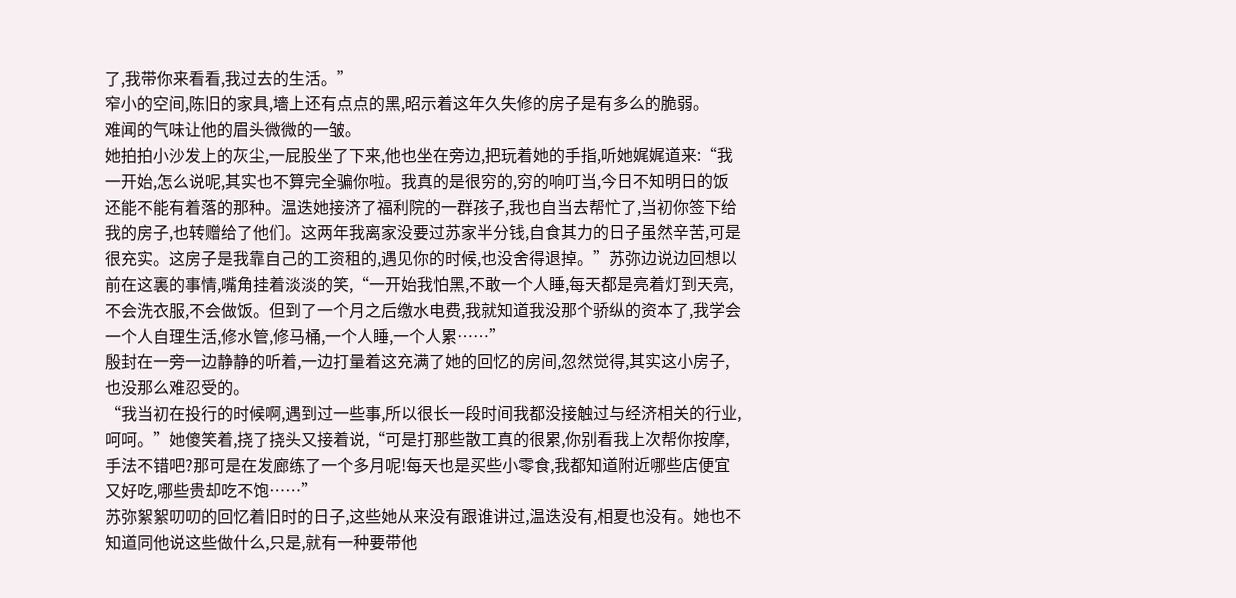了,我带你来看看,我过去的生活。”
窄小的空间,陈旧的家具,墻上还有点点的黑,昭示着这年久失修的房子是有多么的脆弱。
难闻的气味让他的眉头微微的一皱。
她拍拍小沙发上的灰尘,一屁股坐了下来,他也坐在旁边,把玩着她的手指,听她娓娓道来:“我一开始,怎么说呢,其实也不算完全骗你啦。我真的是很穷的,穷的响叮当,今日不知明日的饭还能不能有着落的那种。温迭她接济了福利院的一群孩子,我也自当去帮忙了,当初你签下给我的房子,也转赠给了他们。这两年我离家没要过苏家半分钱,自食其力的日子虽然辛苦,可是很充实。这房子是我靠自己的工资租的,遇见你的时候,也没舍得退掉。”苏弥边说边回想以前在这裏的事情,嘴角挂着淡淡的笑,“一开始我怕黑,不敢一个人睡,每天都是亮着灯到天亮,不会洗衣服,不会做饭。但到了一个月之后缴水电费,我就知道我没那个骄纵的资本了,我学会一个人自理生活,修水管,修马桶,一个人睡,一个人累……”
殷封在一旁一边静静的听着,一边打量着这充满了她的回忆的房间,忽然觉得,其实这小房子,也没那么难忍受的。
“我当初在投行的时候啊,遇到过一些事,所以很长一段时间我都没接触过与经济相关的行业,呵呵。”她傻笑着,挠了挠头又接着说,“可是打那些散工真的很累,你别看我上次帮你按摩,手法不错吧?那可是在发廊练了一个多月呢!每天也是买些小零食,我都知道附近哪些店便宜又好吃,哪些贵却吃不饱……”
苏弥絮絮叨叨的回忆着旧时的日子,这些她从来没有跟谁讲过,温迭没有,相夏也没有。她也不知道同他说这些做什么,只是,就有一种要带他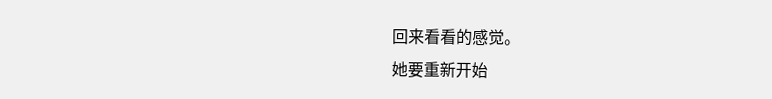回来看看的感觉。
她要重新开始